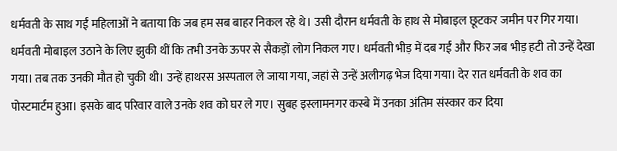धर्मवती के साथ गईं महिलाओं ने बताया कि जब हम सब बाहर निकल रहे थे। उसी दौरान धर्मवती के हाथ से मोबाइल छूटकर जमीन पर गिर गया। धर्मवती मोबाइल उठाने के लिए झुकी थीं कि तभी उनके ऊपर से सैकड़ों लोग निकल गए। धर्मवती भीड़ में दब गईं और फिर जब भीड़ हटी तो उन्हें देखा गया। तब तक उनकी मौत हो चुकी थी। उन्हें हाथरस अस्पताल ले जाया गया, जहां से उन्हें अलीगढ़ भेज दिया गया। देर रात धर्मवती के शव का पोस्टमार्टम हुआ। इसके बाद परिवार वाले उनके शव को घर ले गए। सुबह इस्लामनगर कस्बे में उनका अंतिम संस्कार कर दिया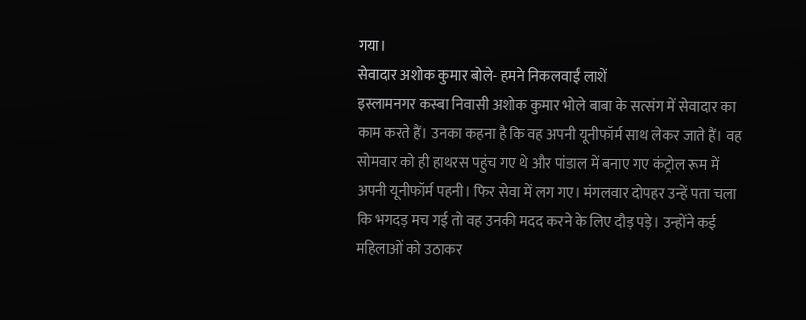गया।
सेवादार अशोक कुमार बोले- हमने निकलवाईं लाशें
इस्लामनगर कस्बा निवासी अशोक कुमार भोले बाबा के सत्संग में सेवादार का काम करते हैं। उनका कहना है कि वह अपनी यूनीफॉर्म साथ लेकर जाते हैं। वह सोमवार को ही हाथरस पहुंच गए थे और पांडाल में बनाए गए कंट्रोल रूम में अपनी यूनीफॉर्म पहनी। फिर सेवा में लग गए। मंगलवार दोपहर उन्हें पता चला कि भगदड़ मच गई तो वह उनकी मदद करने के लिए दौड़ पड़े। उन्होंने कई महिलाओं को उठाकर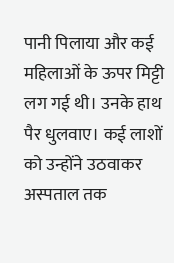पानी पिलाया और कई महिलाओं के ऊपर मिट्टी लग गई थी। उनके हाथ पैर धुलवाए। कई लाशों को उन्होंने उठवाकर अस्पताल तक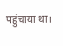पहुंचाया था।